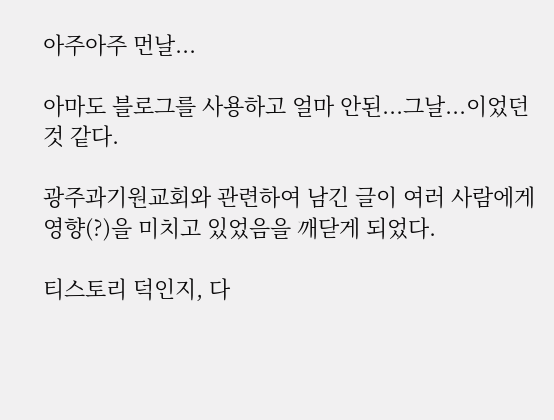아주아주 먼날...

아마도 블로그를 사용하고 얼마 안된...그날...이었던 것 같다.

광주과기원교회와 관련하여 남긴 글이 여러 사람에게 영향(?)을 미치고 있었음을 깨닫게 되었다.

티스토리 덕인지, 다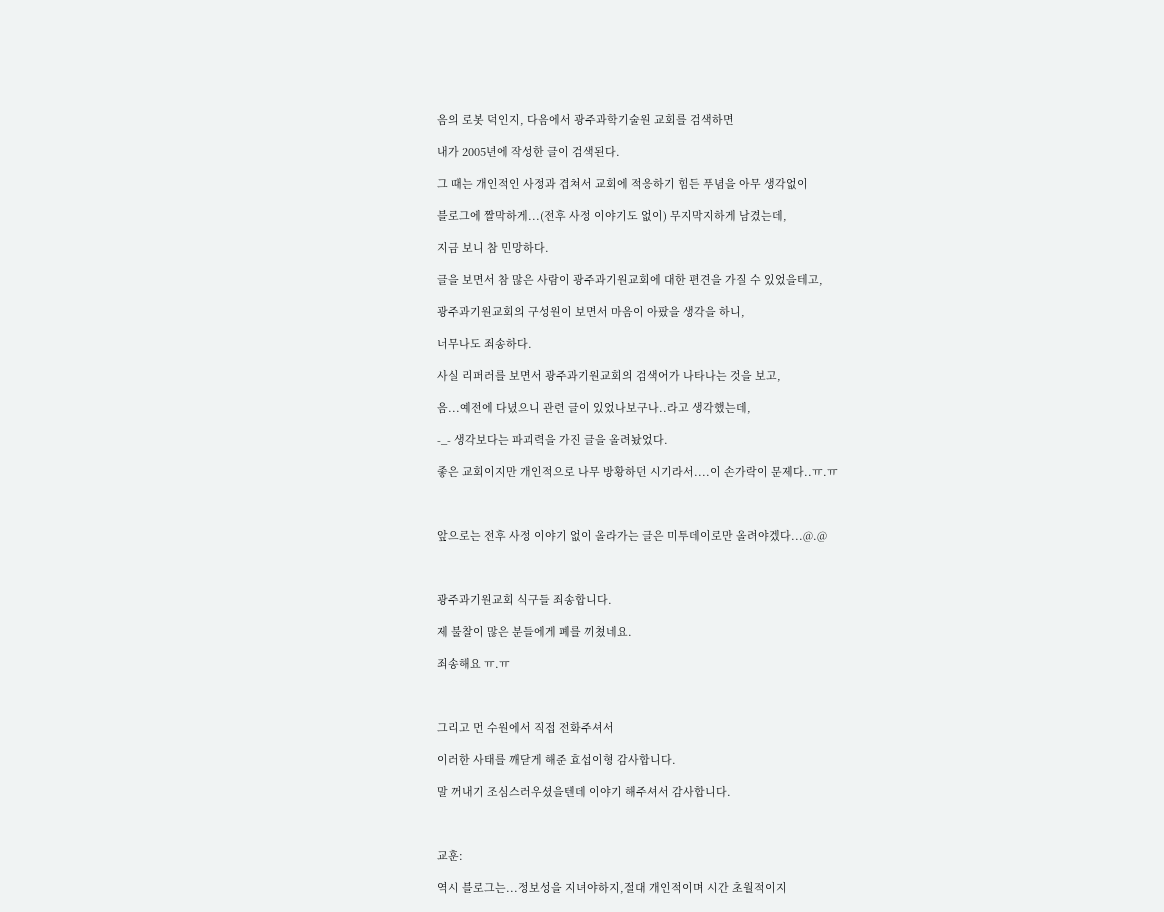음의 로봇 덕인지, 다음에서 광주과학기술원 교회를 검색하면

내가 2005년에 작성한 글이 검색된다.

그 때는 개인적인 사정과 겹쳐서 교회에 적응하기 힘든 푸념을 아무 생각없이

블로그에 짤막하게...(전후 사정 이야기도 없이) 무지막지하게 남겼는데,

지금 보니 참 민망하다.

글을 보면서 참 많은 사람이 광주과기원교회에 대한 편견을 가질 수 있었을테고,

광주과기원교회의 구성원이 보면서 마음이 아팠을 생각을 하니,

너무나도 죄송하다.

사실 리퍼러를 보면서 광주과기원교회의 검색어가 나타나는 것을 보고,

음...예전에 다녔으니 관련 글이 있었나보구나..라고 생각했는데,

-_- 생각보다는 파괴력을 가진 글을 올려놨었다.

좋은 교회이지만 개인적으로 나무 방황하던 시기라서....이 손가락이 문제다..ㅠ.ㅠ



앞으로는 전후 사정 이야기 없이 올라가는 글은 미투데이로만 올려야겠다...@.@



광주과기원교회 식구들 죄송합니다.

제 불찰이 많은 분들에게 폐를 끼쳤네요.

죄송해요 ㅠ.ㅠ



그리고 먼 수원에서 직접 전화주셔서

이러한 사태를 깨닫게 해준 효섭이형 감사합니다.

말 꺼내기 조심스러우셨을텐데 이야기 해주셔서 감사합니다.



교훈:

역시 블로그는...정보성을 지녀야하지,절대 개인적이며 시간 초월적이지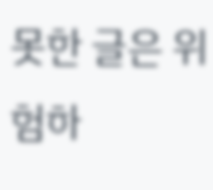못한 글은 위험하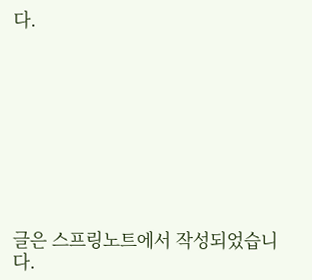다.









글은 스프링노트에서 작성되었습니다.